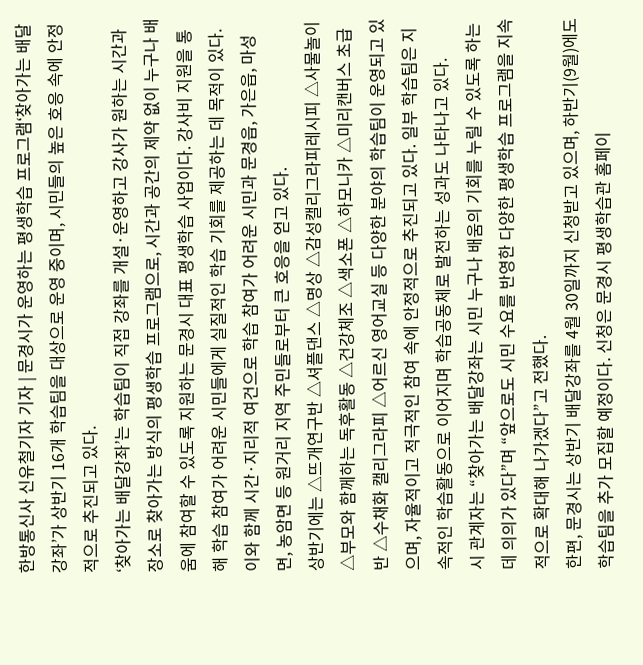한방통신사 신유철기자 기자 | 문경시가 운영하는 평생학습 프로그램‘찾아가는 배달강좌’가 상반기 16개 학습팀을 대상으로 운영 중이며, 시민들의 높은 호응 속에 안정적으로 추진되고 있다.
‘찾아가는 배달강좌’는 학습팀이 직접 강좌를 개설·운영하고 강사가 원하는 시간과 장소로 찾아가는 방식의 평생학습 프로그램으로, 시간과 공간의 제약 없이 누구나 배움에 참여할 수 있도록 지원하는 문경시 대표 평생학습 사업이다. 강사비 지원을 통해 학습 참여가 어려운 시민들에게 실질적인 학습 기회를 제공하는 데 목적이 있다.
이와 함께 시간·지리적 여건으로 학습 참여가 어려운 시민과 문경읍, 가은읍, 마성면, 농암면 등 원거리 지역 주민들로부터 큰 호응을 얻고 있다.
상반기에는 △뜨개연구반 △셔플댄스 △명상 △감성캘리그라피레시피 △사물놀이 △부모와 함께하는 독후활동 △건강체조 △색소폰 △하모니카 △미리캔버스 초급반 △수채화 캘리그라피 △어르신 영어교실 등 다양한 분야의 학습팀이 운영되고 있으며, 자율적이고 적극적인 참여 속에 안정적으로 추진되고 있다. 일부 학습팀은 지속적인 학습활동으로 이어지며 학습공동체로 발전하는 성과도 나타나고 있다.
시 관계자는 “찾아가는 배달강좌는 시민 누구나 배움의 기회를 누릴 수 있도록 하는 데 의의가 있다”며 “앞으로도 시민 수요를 반영한 다양한 평생학습 프로그램을 지속적으로 확대해 나가겠다”고 전했다.
한편, 문경시는 상반기 배달강좌를 4월 30일까지 신청받고 있으며, 하반기(9월)에도 학습팀을 추가 모집할 예정이다. 신청은 문경시 평생학습관 홈페이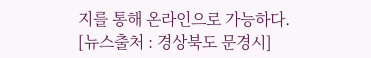지를 통해 온라인으로 가능하다.
[뉴스출처 : 경상북도 문경시]